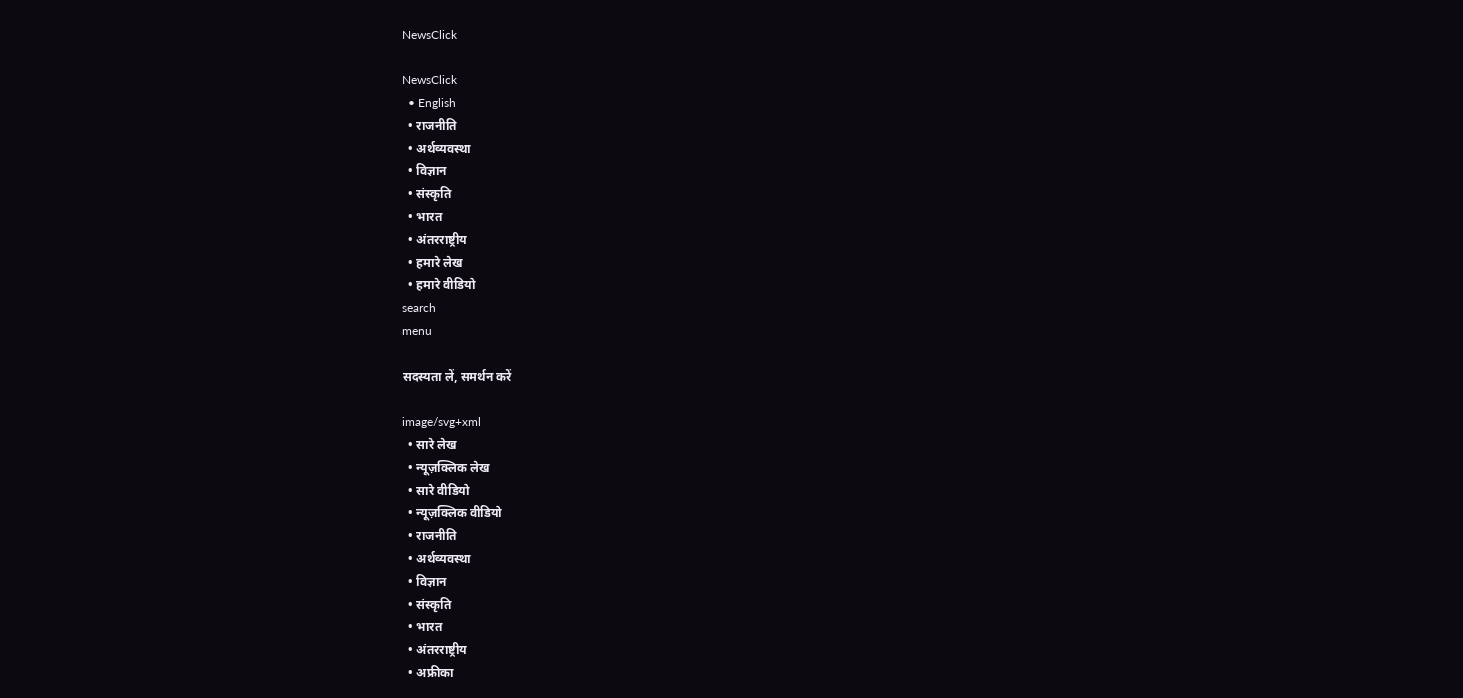NewsClick

NewsClick
  • English
  • राजनीति
  • अर्थव्यवस्था
  • विज्ञान
  • संस्कृति
  • भारत
  • अंतरराष्ट्रीय
  • हमारे लेख
  • हमारे वीडियो
search
menu

सदस्यता लें, समर्थन करें

image/svg+xml
  • सारे लेख
  • न्यूज़क्लिक लेख
  • सारे वीडियो
  • न्यूज़क्लिक वीडियो
  • राजनीति
  • अर्थव्यवस्था
  • विज्ञान
  • संस्कृति
  • भारत
  • अंतरराष्ट्रीय
  • अफ्रीका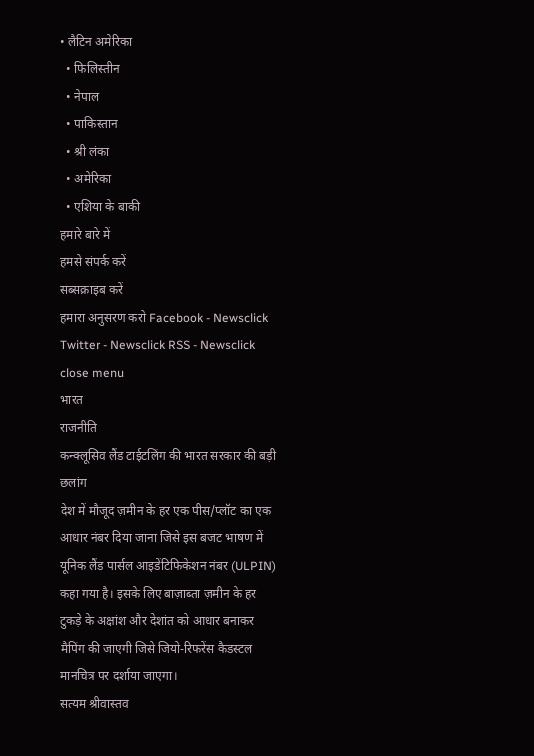• लैटिन अमेरिका
  • फिलिस्तीन
  • नेपाल
  • पाकिस्तान
  • श्री लंका
  • अमेरिका
  • एशिया के बाकी
हमारे बारे में
हमसे संपर्क करें
सब्सक्राइब करें
हमारा अनुसरण करो Facebook - Newsclick Twitter - Newsclick RSS - Newsclick
close menu
भारत
राजनीति
कन्क्लूसिव लैंड टाईटलिंग की भारत सरकार की बड़ी छलांग
देश में मौजूद ज़मीन के हर एक पीस/प्लॉट का एक आधार नंबर दिया जाना जिसे इस बजट भाषण में यूनिक लैंड पार्सल आइडेंटिफिकेशन नंबर (ULPIN) कहा गया है। इसके लिए बाज़ाब्ता ज़मीन के हर टुकड़े के अक्षांश और देशांत को आधार बनाकर मैपिंग की जाएगी जिसे जियो-रिफरेंस कैडस्टल मानचित्र पर दर्शाया जाएगा।
सत्यम श्रीवास्तव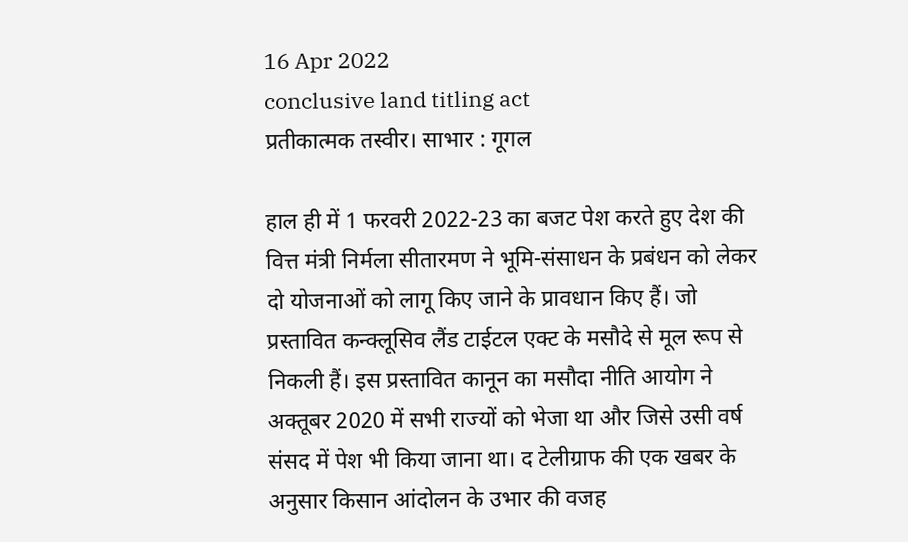16 Apr 2022
conclusive land titling act
प्रतीकात्मक तस्वीर। साभार : गूगल

हाल ही में 1 फरवरी 2022-23 का बजट पेश करते हुए देश की वित्त मंत्री निर्मला सीतारमण ने भूमि-संसाधन के प्रबंधन को लेकर दो योजनाओं को लागू किए जाने के प्रावधान किए हैं। जो प्रस्तावित कन्क्लूसिव लैंड टाईटल एक्ट के मसौदे से मूल रूप से निकली हैं। इस प्रस्तावित कानून का मसौदा नीति आयोग ने अक्तूबर 2020 में सभी राज्यों को भेजा था और जिसे उसी वर्ष संसद में पेश भी किया जाना था। द टेलीग्राफ की एक खबर के अनुसार किसान आंदोलन के उभार की वजह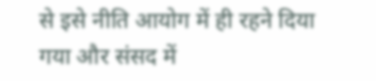से इसे नीति आयोग में ही रहने दिया गया और संसद में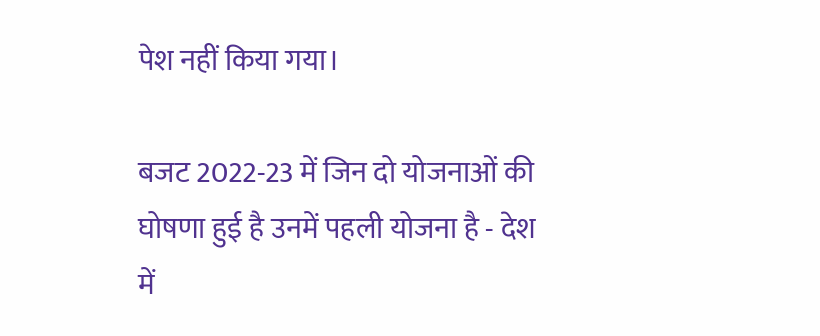पेश नहीं किया गया।

बजट 2022-23 में जिन दो योजनाओं की घोषणा हुई है उनमें पहली योजना है - देश में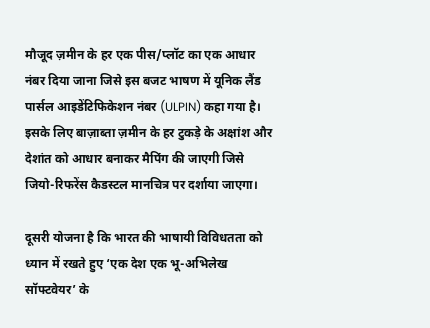मौजूद ज़मीन के हर एक पीस/प्लॉट का एक आधार नंबर दिया जाना जिसे इस बजट भाषण में यूनिक लैंड पार्सल आइडेंटिफिकेशन नंबर (ULPIN) कहा गया है। इसके लिए बाज़ाब्ता ज़मीन के हर टुकड़े के अक्षांश और देशांत को आधार बनाकर मैपिंग की जाएगी जिसे जियो-रिफरेंस कैडस्टल मानचित्र पर दर्शाया जाएगा।

दूसरी योजना है कि भारत की भाषायी विविधतता को ध्यान में रखते हुए ‘एक देश एक भू-अभिलेख सॉफ्टवेयर’ के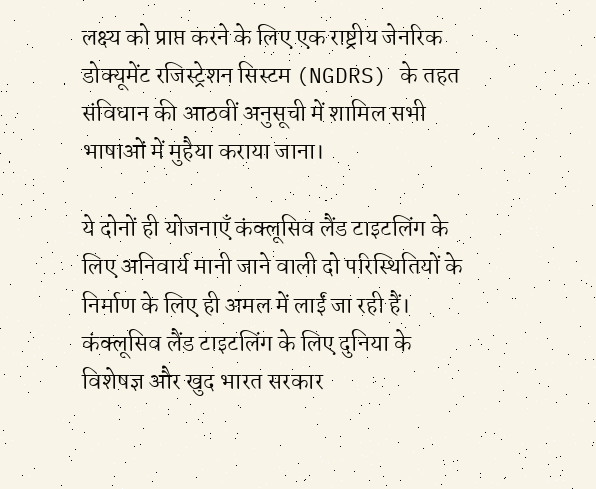लक्ष्य को प्राप्त करने के लिए एक राष्ट्रीय जेनरिक डोक्यूमेंट रजिस्ट्रेशन सिस्टम (NGDRS) के तहत संविधान की आठवीं अनुसूची में शामिल सभी भाषाओं में मुहैया कराया जाना।

ये दोनों ही योजनाएँ कंक्लूसिव लैंड टाइटलिंग के लिए अनिवार्य मानी जाने वाली दो परिस्थितियों के निर्माण के लिए ही अमल में लाईं जा रही हैं। कंक्लूसिव लैंड टाइटलिंग के लिए दुनिया के विशेषज्ञ और खुद भारत सरकार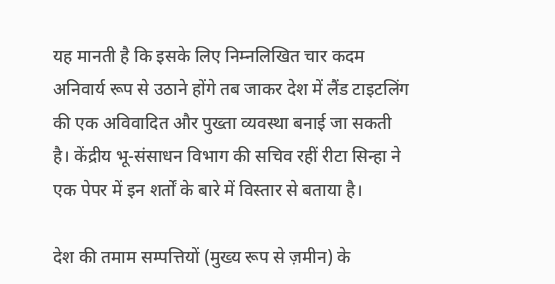यह मानती है कि इसके लिए निम्नलिखित चार कदम अनिवार्य रूप से उठाने होंगे तब जाकर देश में लैंड टाइटलिंग की एक अविवादित और पुख्ता व्यवस्था बनाई जा सकती है। केंद्रीय भू-संसाधन विभाग की सचिव रहीं रीटा सिन्हा ने एक पेपर में इन शर्तों के बारे में विस्तार से बताया है।

देश की तमाम सम्पत्तियों (मुख्य रूप से ज़मीन) के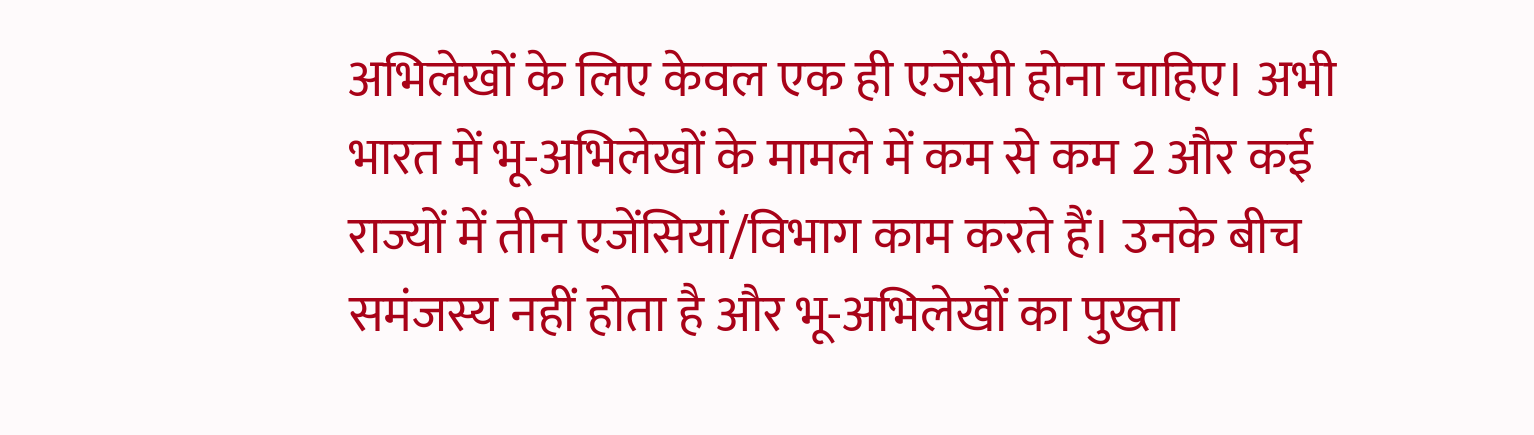अभिलेखों के लिए केवल एक ही एजेंसी होना चाहिए। अभी भारत में भू-अभिलेखों के मामले में कम से कम 2 और कई राज्यों में तीन एजेंसियां/विभाग काम करते हैं। उनके बीच समंजस्य नहीं होता है और भू-अभिलेखों का पुख्ता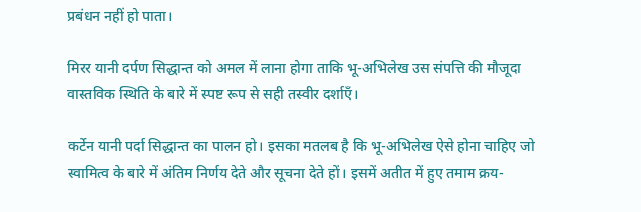प्रबंधन नहीं हो पाता।

मिरर यानी दर्पण सिद्धान्त को अमल में लाना होगा ताकि भू-अभिलेख उस संपत्ति की मौजूदा वास्तविक स्थिति के बारे में स्पष्ट रूप से सही तस्वीर दर्शाएँ।

कर्टेन यानी पर्दा सिद्धान्त का पालन हो। इसका मतलब है कि भू-अभिलेख ऐसे होना चाहिए जो स्वामित्व के बारे में अंतिम निर्णय देते और सूचना देते हों। इसमें अतीत में हुए तमाम क्रय-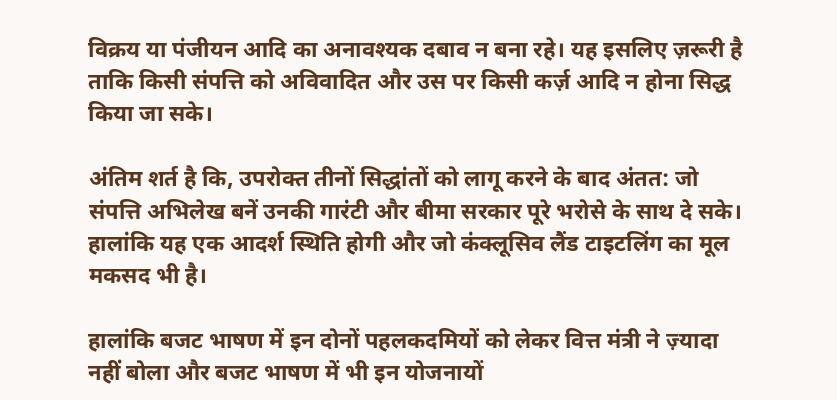विक्रय या पंजीयन आदि का अनावश्यक दबाव न बना रहे। यह इसलिए ज़रूरी है ताकि किसी संपत्ति को अविवादित और उस पर किसी कर्ज़ आदि न होना सिद्ध किया जा सके।

अंतिम शर्त है कि, उपरोक्त तीनों सिद्धांतों को लागू करने के बाद अंतत: जो संपत्ति अभिलेख बनें उनकी गारंटी और बीमा सरकार पूरे भरोसे के साथ दे सके। हालांकि यह एक आदर्श स्थिति होगी और जो कंक्लूसिव लैंड टाइटलिंग का मूल मकसद भी है।

हालांकि बजट भाषण में इन दोनों पहलकदमियों को लेकर वित्त मंत्री ने ज़्यादा नहीं बोला और बजट भाषण में भी इन योजनायों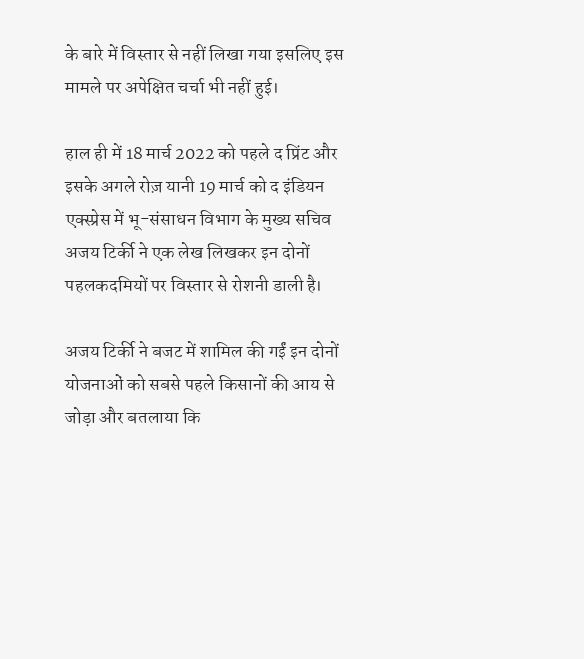के बारे में विस्तार से नहीं लिखा गया इसलिए इस मामले पर अपेक्षित चर्चा भी नहीं हुई।

हाल ही में 18 मार्च 2022 को पहले द प्रिंट और इसके अगले रोज़ यानी 19 मार्च को द इंडियन एक्स्प्रेस में भू-संसाधन विभाग के मुख्य सचिव अजय टिर्की ने एक लेख लिखकर इन दोनों पहलकदमियों पर विस्तार से रोशनी डाली है।

अजय टिर्की ने बजट में शामिल की गईं इन दोनों योजनाओं को सबसे पहले किसानों की आय से जोड़ा और बतलाया कि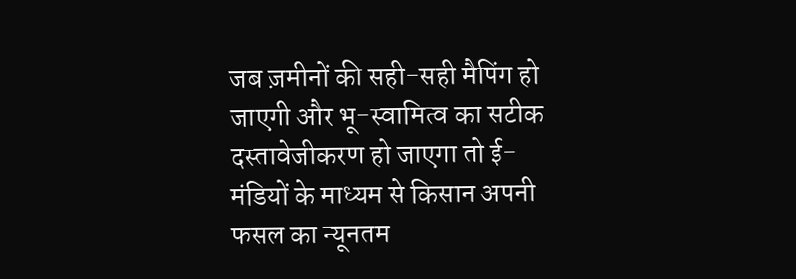जब ज़मीनों की सही-सही मैपिंग हो जाएगी और भू-स्वामित्व का सटीक दस्तावेजीकरण हो जाएगा तो ई-मंडियों के माध्यम से किसान अपनी फसल का न्यूनतम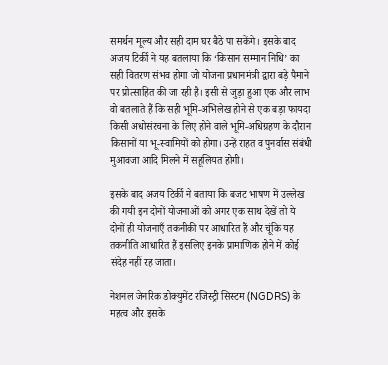समर्थन मूल्य और सही दाम घर बैठे पा सकेंगे। इसके बाद अजय टिर्की ने यह बतलाया कि ‘किसान सम्मान निधि’ का सही वितरण संभव होगा जो योजना प्रधानमंत्री द्वारा बड़े पैमाने पर प्रोत्साहित की जा रही है। इसी से जुड़ा हुआ एक और लाभ वो बतलाते हैं कि सही भूमि-अभिलेख होने से एक बड़ा फायदा किसी अधोसंरचना के लिए होने वाले भूमि-अधिग्रहण के दौरान किसानों या भू-स्वामियों को होगा। उन्हें राहत व पुनर्वास संबंधी मुआवजा आदि मिलने में सहूलियत होगी।

इसके बाद अजय टिर्की ने बताया कि बजट भाषण में उल्लेख की गयी इन दोनों योजनाओं को अगर एक साथ देखें तो ये दोनों ही योजनाएँ तकनीकी पर आधारित हैं और चूंकि यह तकनीति आधारित हैं इसलिए इनके प्रामाणिक होने में कोई संदेह नहीं रह जाता।

नेशनल जेनरिक डोक्युमेंट रजिस्ट्री सिस्टम (NGDRS) के महत्व और इसके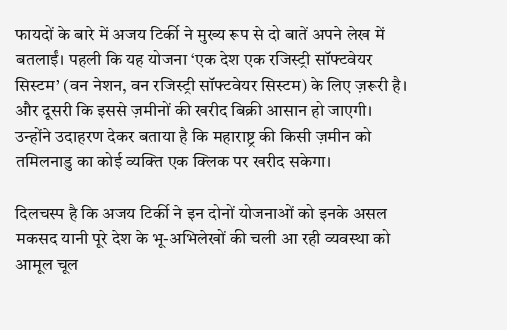फायदों के बारे में अजय टिर्की ने मुख्य रूप से दो बातें अपने लेख में बतलाईं। पहली कि यह योजना ‘एक देश एक रजिस्ट्री सॉफ्टवेयर सिस्टम’ (वन नेशन, वन रजिस्ट्री सॉफ्टवेयर सिस्टम) के लिए ज़रूरी है। और दूसरी कि इससे ज़मीनों की खरीद बिक्री आसान हो जाएगी। उन्होंने उदाहरण देकर बताया है कि महाराष्ट्र की किसी ज़मीन को तमिलनाडु का कोई व्यक्ति एक क्लिक पर खरीद सकेगा।

दिलचस्प है कि अजय टिर्की ने इन दोनों योजनाओं को इनके असल मकसद यानी पूरे देश के भू-अभिलेखों की चली आ रही व्यवस्था को आमूल चूल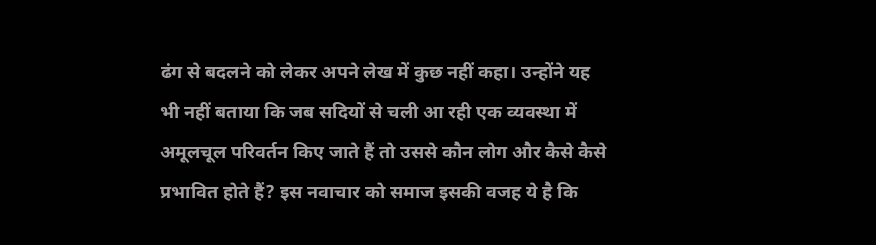ढंग से बदलने को लेकर अपने लेख में कुछ नहीं कहा। उन्होंने यह भी नहीं बताया कि जब सदियों से चली आ रही एक व्यवस्था में अमूलचूल परिवर्तन किए जाते हैं तो उससे कौन लोग और कैसे कैसे प्रभावित होते हैं? इस नवाचार को समाज इसकी वजह ये है कि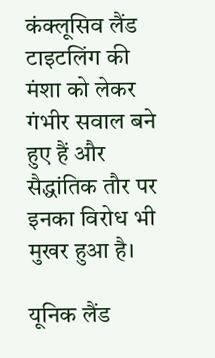कंक्लूसिव लैंड टाइटलिंग की मंशा को लेकर गंभीर सवाल बने हुए हैं और सैद्धांतिक तौर पर इनका विरोध भी मुखर हुआ है।

यूनिक लैंड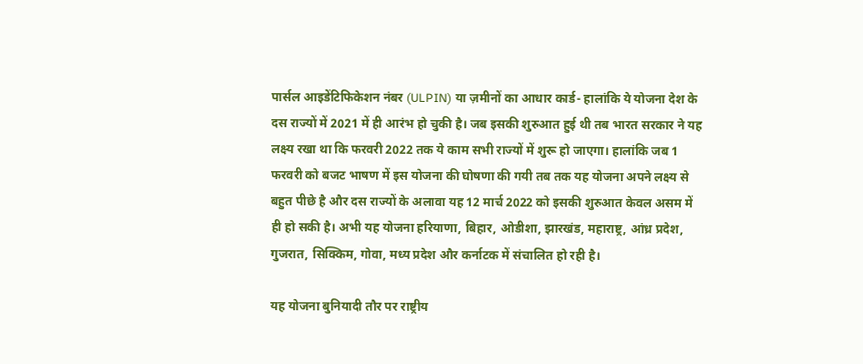पार्सल आइडेंटिफिकेशन नंबर (ULPIN) या ज़मीनों का आधार कार्ड- हालांकि ये योजना देश के दस राज्यों में 2021 में ही आरंभ हो चुकी है। जब इसकी शुरुआत हुई थी तब भारत सरकार ने यह लक्ष्य रखा था कि फरवरी 2022 तक ये काम सभी राज्यों में शुरू हो जाएगा। हालांकि जब 1 फरवरी को बजट भाषण में इस योजना की घोषणा की गयी तब तक यह योजना अपने लक्ष्य से बहुत पीछे है और दस राज्यों के अलावा यह 12 मार्च 2022 को इसकी शुरुआत केवल असम में ही हो सकी है। अभी यह योजना हरियाणा, बिहार, ओडीशा, झारखंड, महाराष्ट्र, आंध्र प्रदेश, गुजरात, सिक्किम, गोवा, मध्य प्रदेश और कर्नाटक में संचालित हो रही है।

यह योजना बुनियादी तौर पर राष्ट्रीय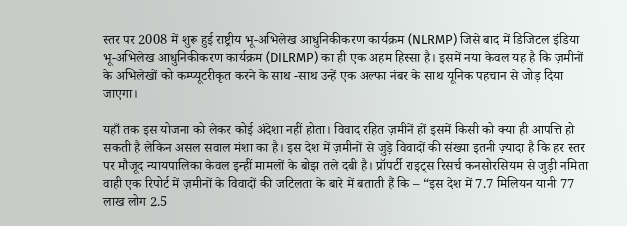स्तर पर 2008 में शुरू हुई राष्ट्रीय भू-अभिलेख आधुनिकीकरण कार्यक्रम (NLRMP) जिसे बाद में डिजिटल इंडिया भू-अभिलेख आधुनिकीकरण कार्यक्रम (DILRMP) का ही एक अहम हिस्सा है। इसमें नया केवल यह है कि ज़मीनों के अभिलेखों को कम्प्यूटरीकृत करने के साथ -साथ उन्हें एक अल्फा नंबर के साथ यूनिक पहचान से जोड़ दिया जाएगा।

यहाँ तक इस योजना को लेकर कोई अंदेशा नहीं होता। विवाद रहित ज़मीनें हों इसमें किसी को क्या ही आपत्ति हो सकती है लेकिन असल सवाल मंशा का है। इस देश में ज़मीनों से जुड़े विवादों की संख्या इतनी ज़्यादा है कि हर स्तर पर मौजूद न्यायपालिका केवल इन्हीं मामलों के बोझ तले दबी है। प्रॉपर्टी राइट्स रिसर्च कनसोरसियम से जुड़ी नमिता वाही एक रिपोर्ट में ज़मीनों के विवादों की जटिलता के बारे में बताती हैं कि – “इस देश में 7.7 मिलियन यानी 77 लाख लोग 2.5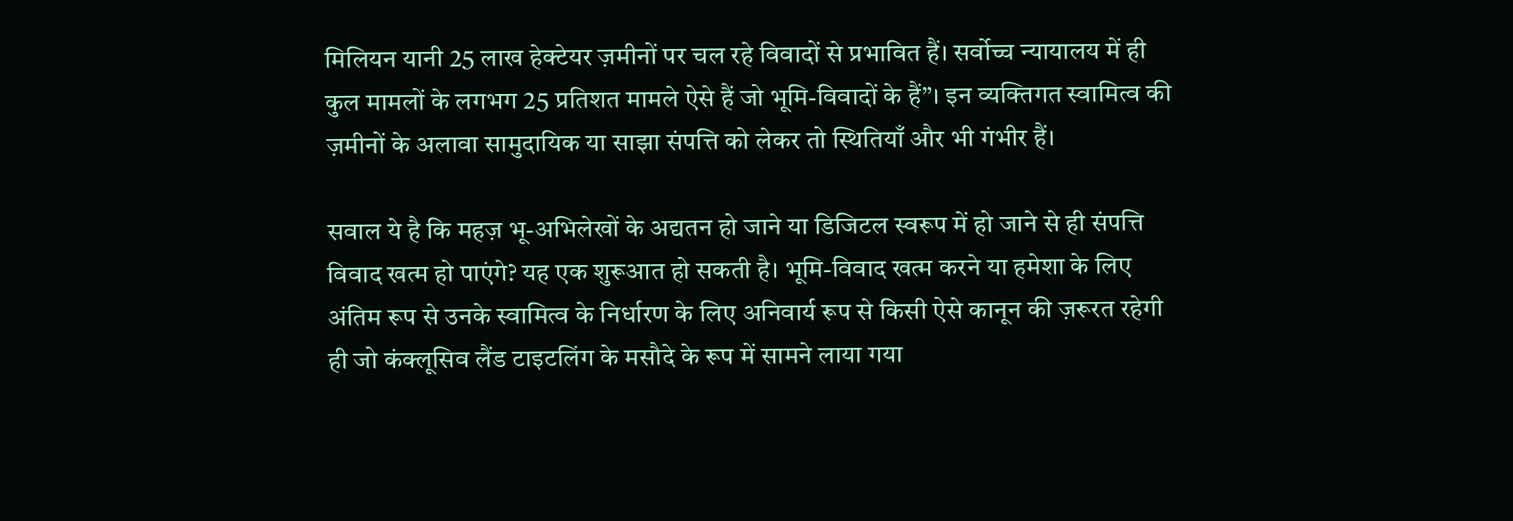मिलियन यानी 25 लाख हेक्टेयर ज़मीनों पर चल रहे विवादों से प्रभावित हैं। सर्वोच्च न्यायालय में ही कुल मामलों के लगभग 25 प्रतिशत मामले ऐसे हैं जो भूमि-विवादों के हैं”। इन व्यक्तिगत स्वामित्व की ज़मीनों के अलावा सामुदायिक या साझा संपत्ति को लेकर तो स्थितियाँ और भी गंभीर हैं।

सवाल ये है कि महज़ भू-अभिलेखों के अद्यतन हो जाने या डिजिटल स्वरूप में हो जाने से ही संपत्ति विवाद खत्म हो पाएंगे? यह एक शुरूआत हो सकती है। भूमि-विवाद खत्म करने या हमेशा के लिए अंतिम रूप से उनके स्वामित्व के निर्धारण के लिए अनिवार्य रूप से किसी ऐसे कानून की ज़रूरत रहेगी ही जो कंक्लूसिव लैंड टाइटलिंग के मसौदे के रूप में सामने लाया गया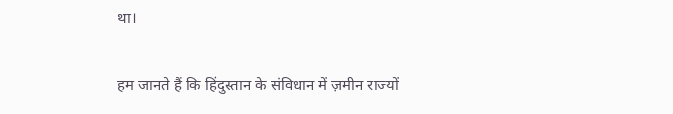था।

हम जानते हैं कि हिंदुस्तान के संविधान में ज़मीन राज्यों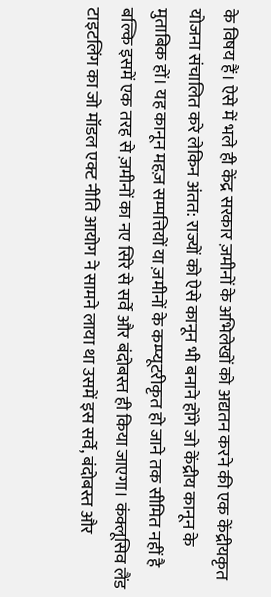के विषय हैं। ऐसे में भले ही केंद्र सरकार ज़मीनों के अभिलेखों को अद्यतन करने की एक केंद्रीयकृत योजना संचालित करे लेकिन अंतत: राज्यों को ऐसे कानून भी बनाने होंगे जो केंद्रीय कानून के मुताबिक हों। यह कानून महज़ सम्पत्तियों या ज़मीनों के कम्प्यूटरीकृत हो जाने तक सीमित नहीं है बल्कि इसमें एक तरह से ज़मीनों का नए सिरे से सर्वे और बंदोबस्त ही किया जाएगा। कंक्लूसिव लैंड टाइटलिंग का जो मॉडल एक्ट नीति आयोग ने सामने लाया था उसमें इस सर्वे, बंदोबस्त और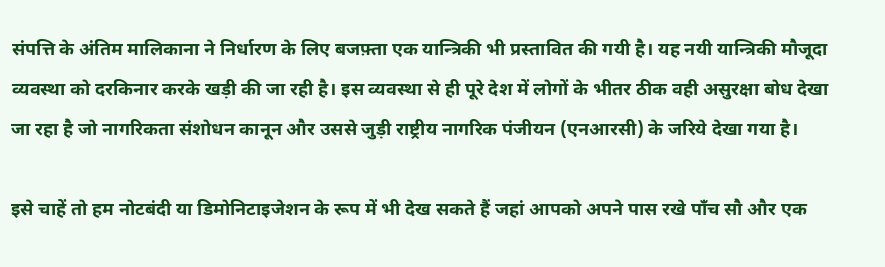संपत्ति के अंतिम मालिकाना ने निर्धारण के लिए बजफ़्ता एक यान्त्रिकी भी प्रस्तावित की गयी है। यह नयी यान्त्रिकी मौजूदा व्यवस्था को दरकिनार करके खड़ी की जा रही है। इस व्यवस्था से ही पूरे देश में लोगों के भीतर ठीक वही असुरक्षा बोध देखा जा रहा है जो नागरिकता संशोधन कानून और उससे जुड़ी राष्ट्रीय नागरिक पंजीयन (एनआरसी) के जरिये देखा गया है।

इसे चाहें तो हम नोटबंदी या डिमोनिटाइजेशन के रूप में भी देख सकते हैं जहां आपको अपने पास रखे पाँच सौ और एक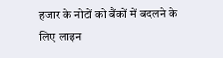हजार के नोटों को बैंकों में बदलने के लिए लाइन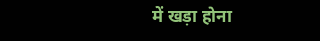में खड़ा होना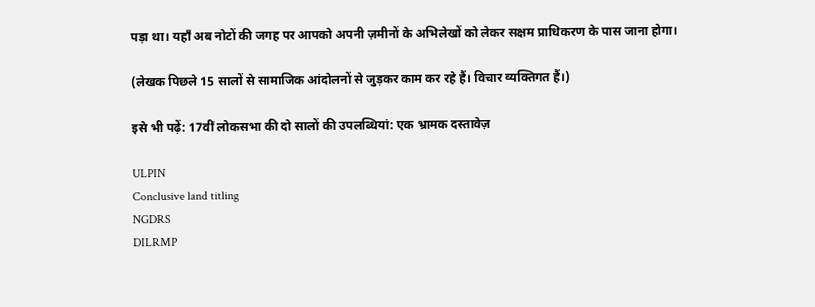पड़ा था। यहाँ अब नोटों की जगह पर आपको अपनी ज़मीनों के अभिलेखों को लेकर सक्षम प्राधिकरण के पास जाना होगा।

(लेखक पिछले 15 सालों से सामाजिक आंदोलनों से जुड़कर काम कर रहे हैं। विचार व्यक्तिगत हैं।)

इसे भी पढ़ें: 17वीं लोकसभा की दो सालों की उपलब्धियां: एक भ्रामक दस्तावेज़

ULPIN
Conclusive land titling
NGDRS
DILRMP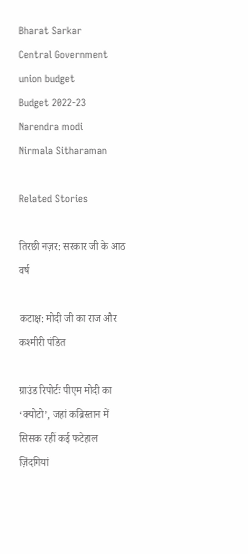Bharat Sarkar
Central Government
union budget
Budget 2022-23
Narendra modi
Nirmala Sitharaman

Related Stories

तिरछी नज़र: सरकार जी के आठ वर्ष

कटाक्ष: मोदी जी का राज और कश्मीरी पंडित

ग्राउंड रिपोर्टः पीएम मोदी का ‘क्योटो’, जहां कब्रिस्तान में सिसक रहीं कई फटेहाल ज़िंदगियां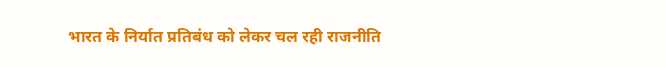भारत के निर्यात प्रतिबंध को लेकर चल रही राजनीति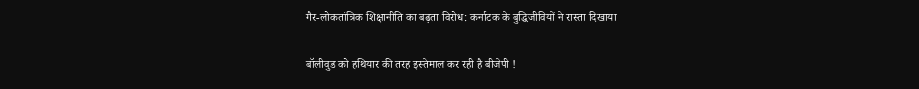गैर-लोकतांत्रिक शिक्षानीति का बढ़ता विरोध: कर्नाटक के बुद्धिजीवियों ने रास्ता दिखाया

बॉलीवुड को हथियार की तरह इस्तेमाल कर रही है बीजेपी !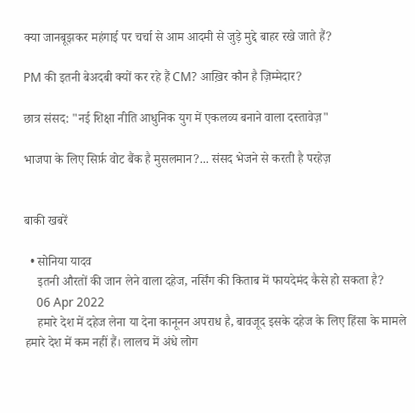क्या जानबूझकर महंगाई पर चर्चा से आम आदमी से जुड़े मुद्दे बाहर रखे जाते हैं?

PM की इतनी बेअदबी क्यों कर रहे हैं CM? आख़िर कौन है ज़िम्मेदार?

छात्र संसद: "नई शिक्षा नीति आधुनिक युग में एकलव्य बनाने वाला दस्तावेज़"

भाजपा के लिए सिर्फ़ वोट बैंक है मुसलमान?... संसद भेजने से करती है परहेज़


बाकी खबरें

  • सोनिया यादव
    इतनी औरतों की जान लेने वाला दहेज, नर्सिंग की किताब में फायदेमंद कैसे हो सकता है?
    06 Apr 2022
    हमारे देश में दहेज लेना या देना कानूनन अपराध है, बावजूद इसके दहेज के लिए हिंसा के मामले हमारे देश में कम नहीं हैं। लालच में अंधे लोग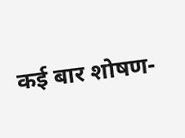कई बार शोषण-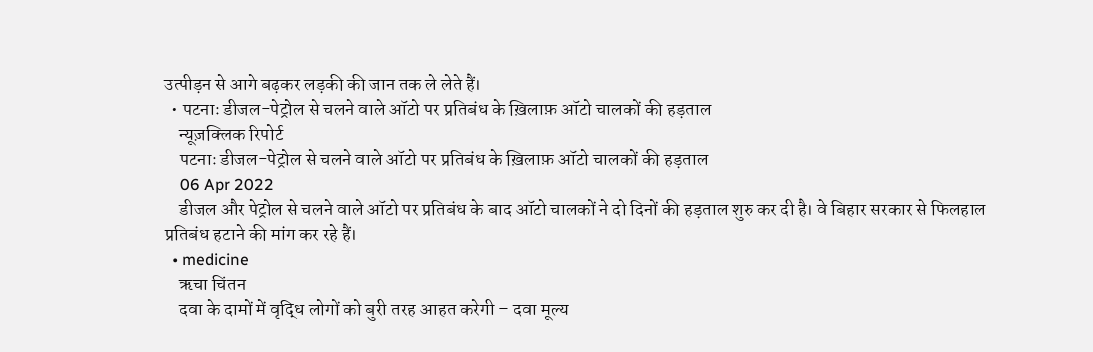उत्पीड़न से आगे बढ़कर लड़की की जान तक ले लेते हैं।
  • पटनाः डीजल-पेट्रोल से चलने वाले ऑटो पर प्रतिबंध के ख़िलाफ़ ऑटो चालकों की हड़ताल
    न्यूज़क्लिक रिपोर्ट
    पटनाः डीजल-पेट्रोल से चलने वाले ऑटो पर प्रतिबंध के ख़िलाफ़ ऑटो चालकों की हड़ताल
    06 Apr 2022
    डीजल और पेट्रोल से चलने वाले ऑटो पर प्रतिबंध के बाद ऑटो चालकों ने दो दिनों की हड़ताल शुरु कर दी है। वे बिहार सरकार से फिलहाल प्रतिबंध हटाने की मांग कर रहे हैं।
  • medicine
    ऋचा चिंतन
    दवा के दामों में वृद्धि लोगों को बुरी तरह आहत करेगी – दवा मूल्य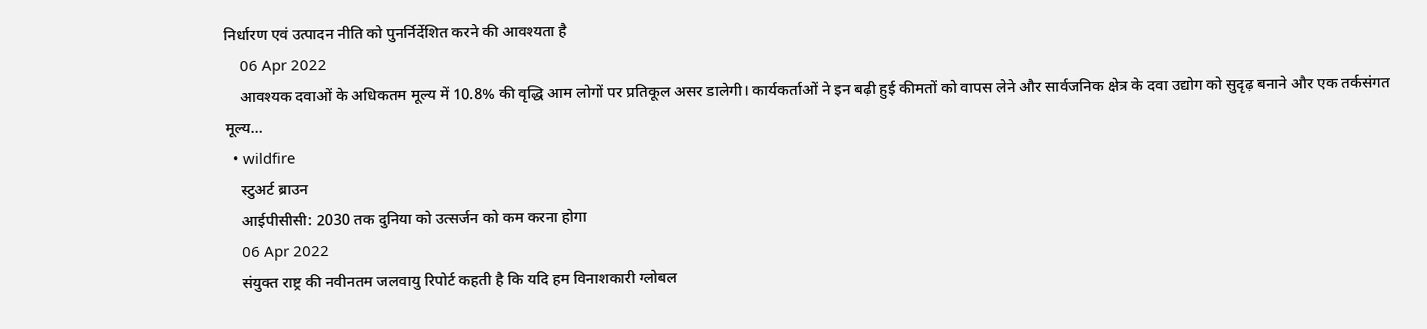निर्धारण एवं उत्पादन नीति को पुनर्निर्देशित करने की आवश्यता है
    06 Apr 2022
    आवश्यक दवाओं के अधिकतम मूल्य में 10.8% की वृद्धि आम लोगों पर प्रतिकूल असर डालेगी। कार्यकर्ताओं ने इन बढ़ी हुई कीमतों को वापस लेने और सार्वजनिक क्षेत्र के दवा उद्योग को सुदृढ़ बनाने और एक तर्कसंगत मूल्य…
  • wildfire
    स्टुअर्ट ब्राउन
    आईपीसीसी: 2030 तक दुनिया को उत्सर्जन को कम करना होगा
    06 Apr 2022
    संयुक्त राष्ट्र की नवीनतम जलवायु रिपोर्ट कहती है कि यदि हम विनाशकारी ग्लोबल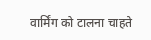वार्मिंग को टालना चाहते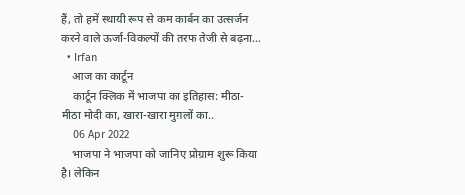हैं, तो हमें स्थायी रूप से कम कार्बन का उत्सर्जन करने वाले ऊर्जा-विकल्पों की तरफ तेजी से बढ़ना…
  • Irfan
    आज का कार्टून
    कार्टून क्लिक में भाजपा का इतिहास: मीठा-मीठा मोदी का, खारा-खारा मुग़लों का..
    06 Apr 2022
    भाजपा ने भाजपा को जानिए प्रोग्राम शुरू किया है। लेकिन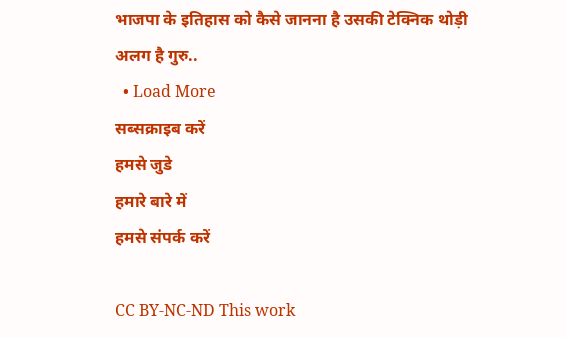भाजपा के इतिहास को कैसे जानना है उसकी टेक्निक थोड़ी अलग है गुरु..
  • Load More
सब्सक्राइब करें
हमसे जुडे
हमारे बारे में
हमसे संपर्क करें

CC BY-NC-ND This work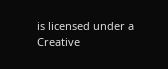is licensed under a Creative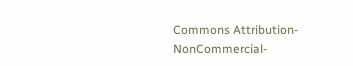Commons Attribution-NonCommercial-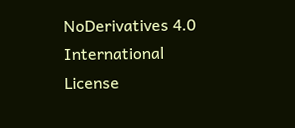NoDerivatives 4.0 International License